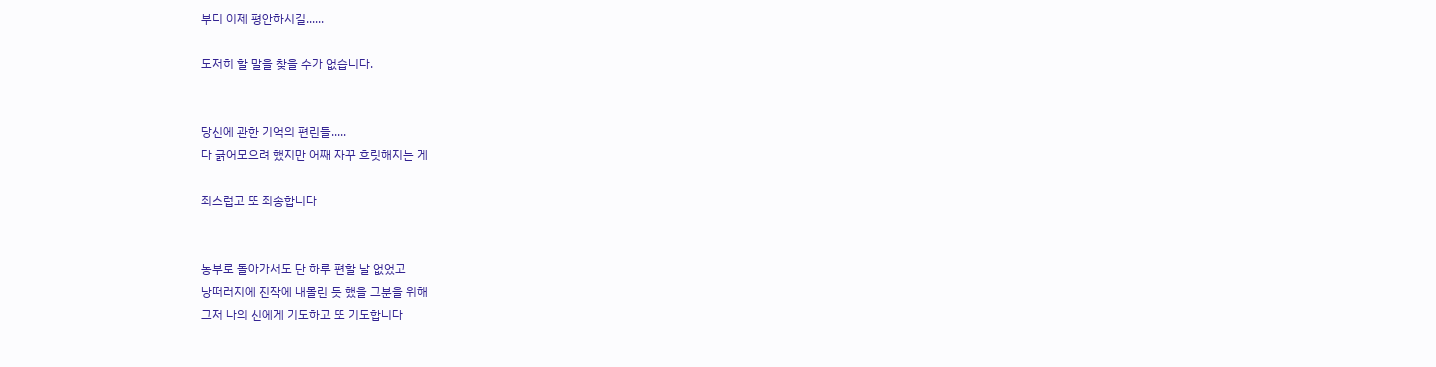부디 이제 평안하시길......

도저히 할 말을 찾을 수가 없습니다.


당신에 관한 기억의 편린들.....
다 긁어모으려 했지만 어째 자꾸 흐릿해지는 게

죄스럽고 또 죄송합니다


농부로 돌아가서도 단 하루 편할 날 없었고
낭떠러지에 진작에 내몰린 듯 했을 그분을 위해
그저 나의 신에게 기도하고 또 기도합니다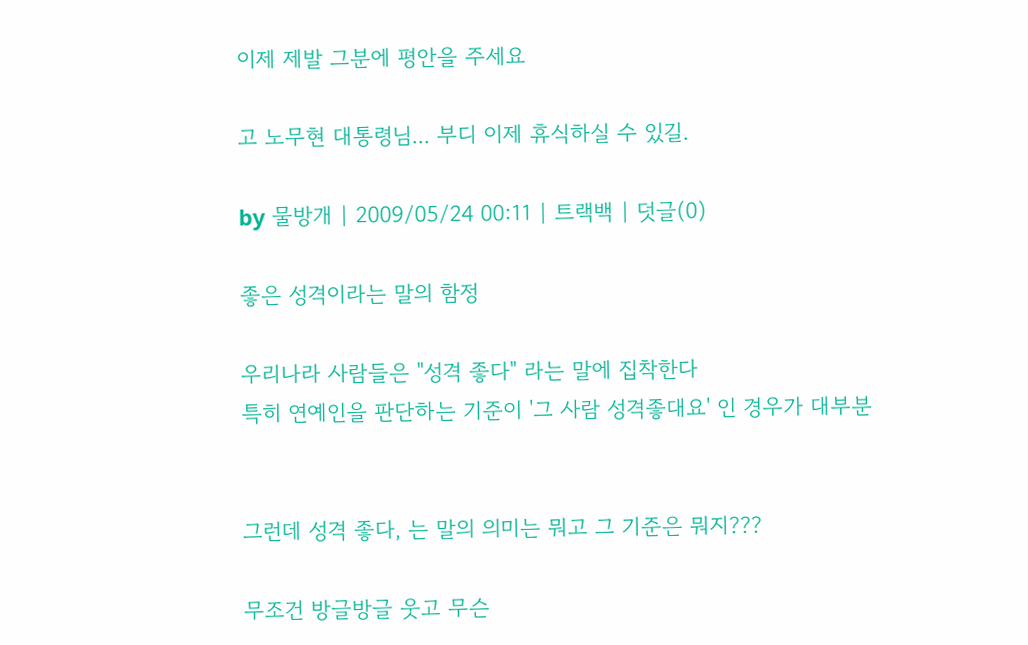이제 제발 그분에 평안을 주세요

고 노무현 대통령님... 부디 이제 휴식하실 수 있길.

by 물방개 | 2009/05/24 00:11 | 트랙백 | 덧글(0)

좋은 성격이라는 말의 함정

우리나라 사람들은 "성격 좋다" 라는 말에 집착한다
특히 연예인을 판단하는 기준이 '그 사람 성격좋대요' 인 경우가 대부분


그런데 성격 좋다, 는 말의 의미는 뭐고 그 기준은 뭐지???

무조건 방글방글 웃고 무슨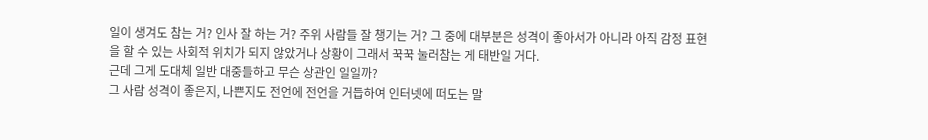일이 생겨도 참는 거? 인사 잘 하는 거? 주위 사람들 잘 챙기는 거? 그 중에 대부분은 성격이 좋아서가 아니라 아직 감정 표현을 할 수 있는 사회적 위치가 되지 않았거나 상황이 그래서 꾹꾹 눌러참는 게 태반일 거다.
근데 그게 도대체 일반 대중들하고 무슨 상관인 일일까?
그 사람 성격이 좋은지, 나쁜지도 전언에 전언을 거듭하여 인터넷에 떠도는 말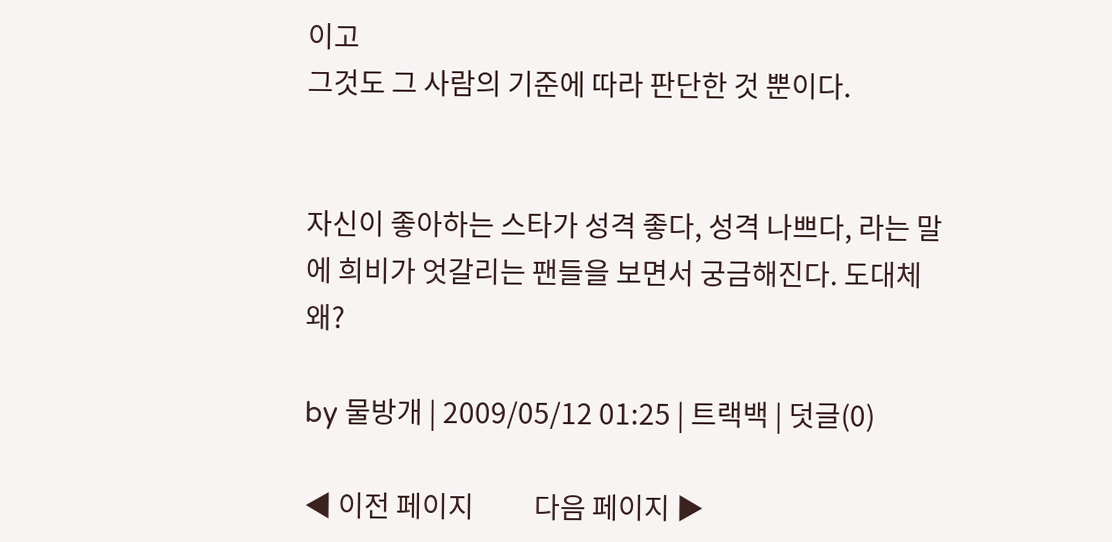이고
그것도 그 사람의 기준에 따라 판단한 것 뿐이다.


자신이 좋아하는 스타가 성격 좋다, 성격 나쁘다, 라는 말에 희비가 엇갈리는 팬들을 보면서 궁금해진다. 도대체 왜?

by 물방개 | 2009/05/12 01:25 | 트랙백 | 덧글(0)

◀ 이전 페이지          다음 페이지 ▶